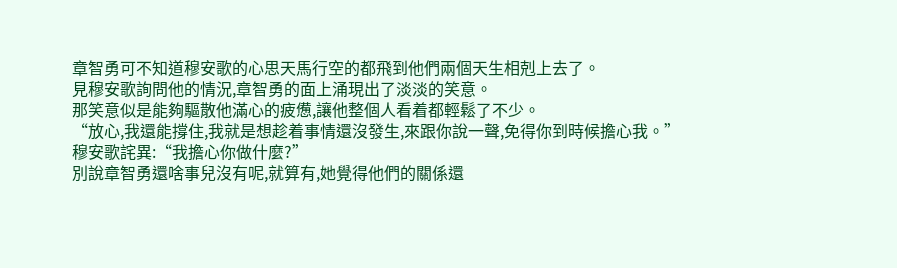章智勇可不知道穆安歌的心思天馬行空的都飛到他們兩個天生相剋上去了。
見穆安歌詢問他的情況,章智勇的面上涌現出了淡淡的笑意。
那笑意似是能夠驅散他滿心的疲憊,讓他整個人看着都輕鬆了不少。
“放心,我還能撐住,我就是想趁着事情還沒發生,來跟你說一聲,免得你到時候擔心我。”
穆安歌詫異:“我擔心你做什麼?”
別說章智勇還啥事兒沒有呢,就算有,她覺得他們的關係還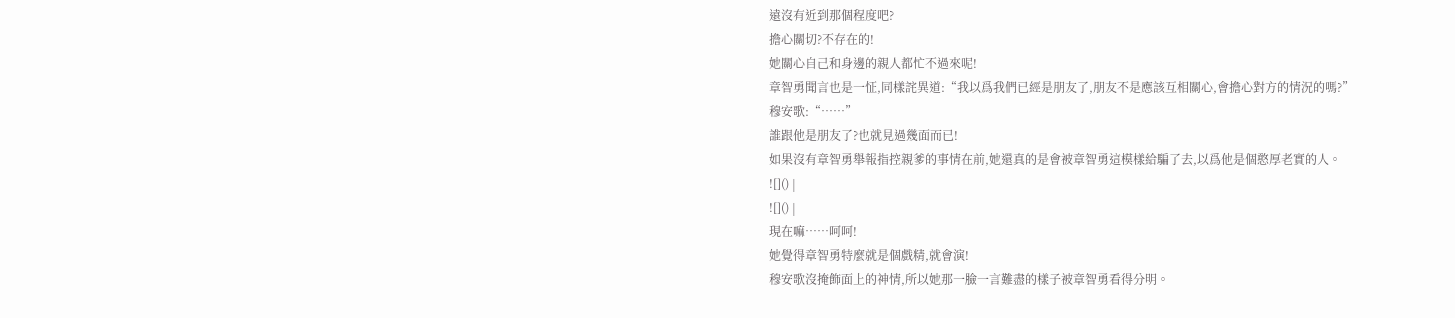遠沒有近到那個程度吧?
擔心關切?不存在的!
她關心自己和身邊的親人都忙不過來呢!
章智勇聞言也是一怔,同樣詫異道:“我以爲我們已經是朋友了,朋友不是應該互相關心,會擔心對方的情況的嗎?”
穆安歌:“……”
誰跟他是朋友了?也就見過幾面而已!
如果沒有章智勇舉報指控親爹的事情在前,她還真的是會被章智勇這模樣給騙了去,以爲他是個憨厚老實的人。
![]() |
![]() |
現在嘛……呵呵!
她覺得章智勇特麼就是個戲精,就會演!
穆安歌沒掩飾面上的神情,所以她那一臉一言難盡的樣子被章智勇看得分明。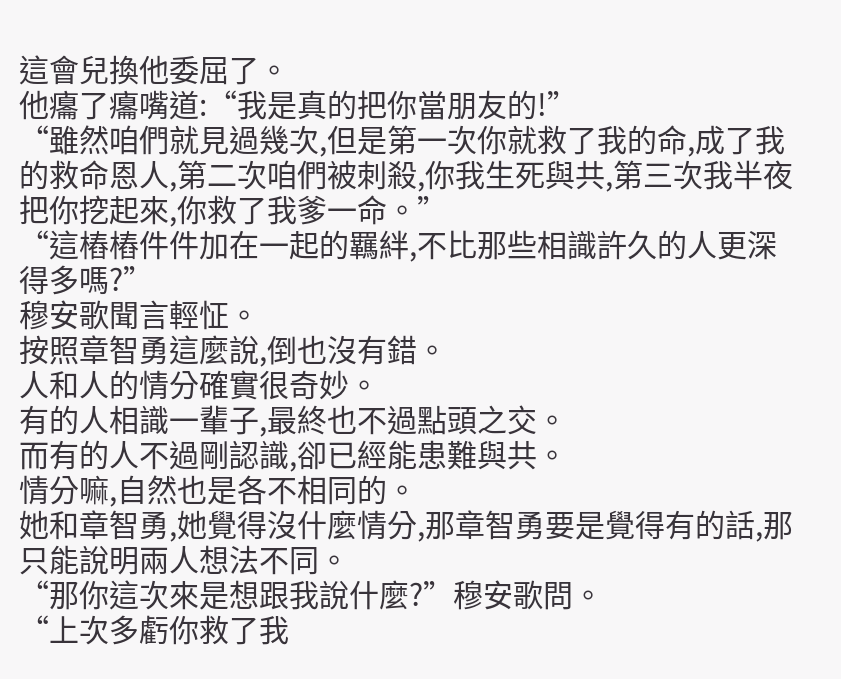這會兒換他委屈了。
他癟了癟嘴道:“我是真的把你當朋友的!”
“雖然咱們就見過幾次,但是第一次你就救了我的命,成了我的救命恩人,第二次咱們被刺殺,你我生死與共,第三次我半夜把你挖起來,你救了我爹一命。”
“這樁樁件件加在一起的羈絆,不比那些相識許久的人更深得多嗎?”
穆安歌聞言輕怔。
按照章智勇這麼說,倒也沒有錯。
人和人的情分確實很奇妙。
有的人相識一輩子,最終也不過點頭之交。
而有的人不過剛認識,卻已經能患難與共。
情分嘛,自然也是各不相同的。
她和章智勇,她覺得沒什麼情分,那章智勇要是覺得有的話,那只能說明兩人想法不同。
“那你這次來是想跟我說什麼?”穆安歌問。
“上次多虧你救了我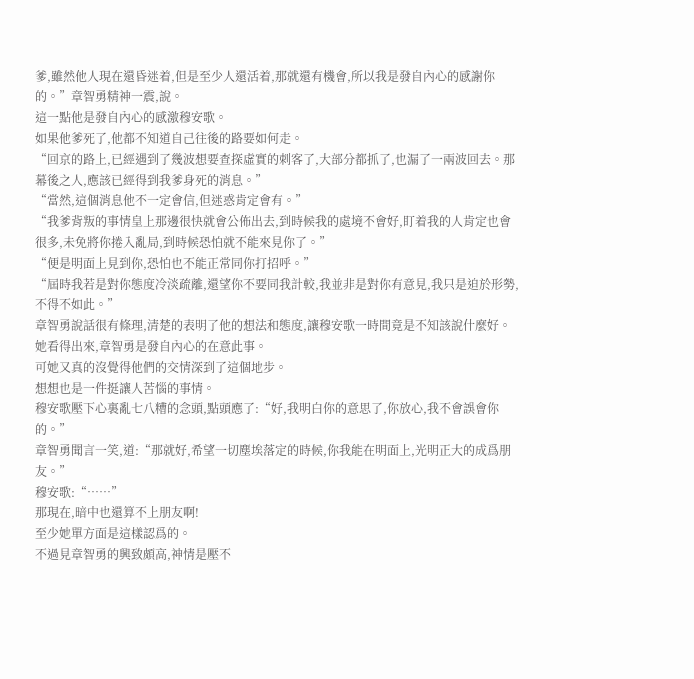爹,雖然他人現在還昏迷着,但是至少人還活着,那就還有機會,所以我是發自內心的感謝你的。”章智勇精神一震,說。
這一點他是發自內心的感激穆安歌。
如果他爹死了,他都不知道自己往後的路要如何走。
“回京的路上,已經遇到了幾波想要查探虛實的刺客了,大部分都抓了,也漏了一兩波回去。那幕後之人,應該已經得到我爹身死的消息。”
“當然,這個消息他不一定會信,但迷惑肯定會有。”
“我爹背叛的事情皇上那邊很快就會公佈出去,到時候我的處境不會好,盯着我的人肯定也會很多,未免將你捲入亂局,到時候恐怕就不能來見你了。”
“便是明面上見到你,恐怕也不能正常同你打招呼。”
“屆時我若是對你態度冷淡疏離,還望你不要同我計較,我並非是對你有意見,我只是迫於形勢,不得不如此。”
章智勇說話很有條理,清楚的表明了他的想法和態度,讓穆安歌一時間竟是不知該說什麼好。
她看得出來,章智勇是發自內心的在意此事。
可她又真的沒覺得他們的交情深到了這個地步。
想想也是一件挺讓人苦惱的事情。
穆安歌壓下心裏亂七八糟的念頭,點頭應了:“好,我明白你的意思了,你放心,我不會誤會你的。”
章智勇聞言一笑,道:“那就好,希望一切塵埃落定的時候,你我能在明面上,光明正大的成爲朋友。”
穆安歌:“……”
那現在,暗中也還算不上朋友啊!
至少她單方面是這樣認爲的。
不過見章智勇的興致頗高,神情是壓不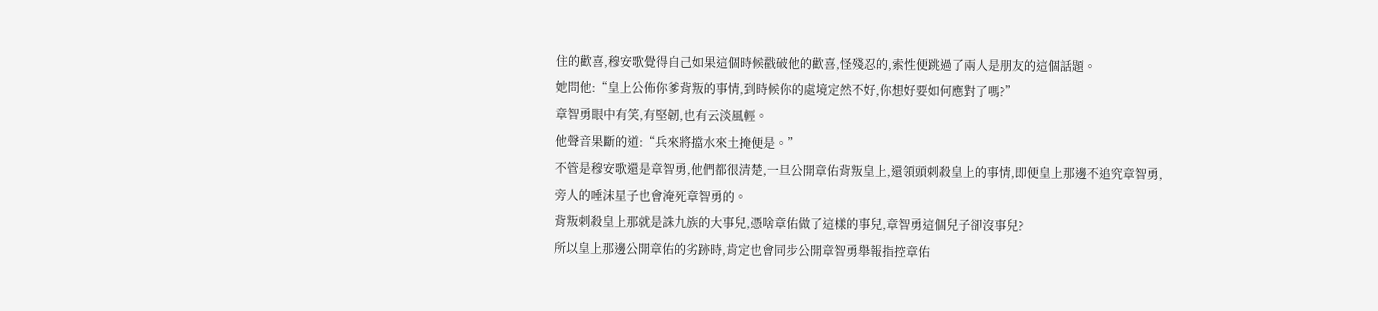住的歡喜,穆安歌覺得自己如果這個時候戳破他的歡喜,怪殘忍的,索性便跳過了兩人是朋友的這個話題。
她問他:“皇上公佈你爹背叛的事情,到時候你的處境定然不好,你想好要如何應對了嗎?”
章智勇眼中有笑,有堅韌,也有云淡風輕。
他聲音果斷的道:“兵來將擋水來土掩便是。”
不管是穆安歌還是章智勇,他們都很清楚,一旦公開章佑背叛皇上,還領頭刺殺皇上的事情,即便皇上那邊不追究章智勇,旁人的唾沫星子也會淹死章智勇的。
背叛刺殺皇上那就是誅九族的大事兒,憑啥章佑做了這樣的事兒,章智勇這個兒子卻沒事兒?
所以皇上那邊公開章佑的劣跡時,肯定也會同步公開章智勇舉報指控章佑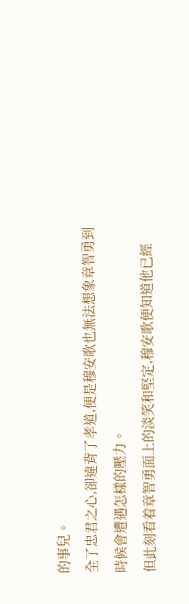的事兒。
全了忠君之心,卻違背了孝道,便是穆安歌也無法想象章智勇到時候會遭遇怎樣的壓力。
但此刻看着章智勇面上的淡笑和堅定,穆安歌便知道他已經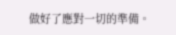做好了應對一切的準備。